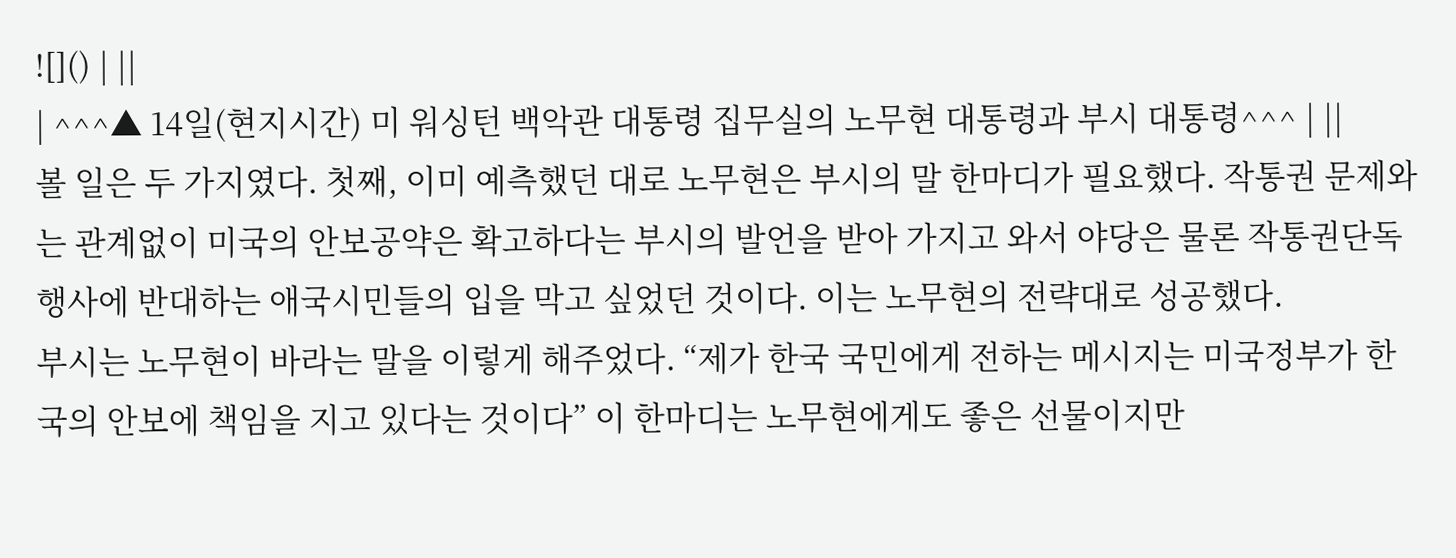![]() | ||
| ^^^▲ 14일(현지시간) 미 워싱턴 백악관 대통령 집무실의 노무현 대통령과 부시 대통령^^^ | ||
볼 일은 두 가지였다. 첫째, 이미 예측했던 대로 노무현은 부시의 말 한마디가 필요했다. 작통권 문제와는 관계없이 미국의 안보공약은 확고하다는 부시의 발언을 받아 가지고 와서 야당은 물론 작통권단독행사에 반대하는 애국시민들의 입을 막고 싶었던 것이다. 이는 노무현의 전략대로 성공했다.
부시는 노무현이 바라는 말을 이렇게 해주었다. “제가 한국 국민에게 전하는 메시지는 미국정부가 한국의 안보에 책임을 지고 있다는 것이다” 이 한마디는 노무현에게도 좋은 선물이지만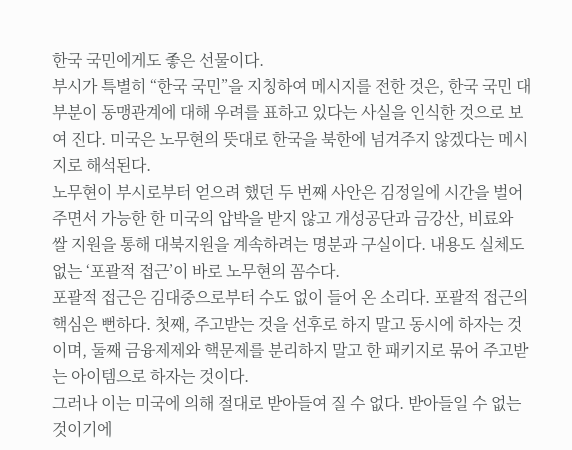한국 국민에게도 좋은 선물이다.
부시가 특별히 “한국 국민”을 지칭하여 메시지를 전한 것은, 한국 국민 대부분이 동맹관계에 대해 우려를 표하고 있다는 사실을 인식한 것으로 보여 진다. 미국은 노무현의 뜻대로 한국을 북한에 넘겨주지 않겠다는 메시지로 해석된다.
노무현이 부시로부터 얻으려 했던 두 번째 사안은 김정일에 시간을 벌어주면서 가능한 한 미국의 압박을 받지 않고 개성공단과 금강산, 비료와 쌀 지원을 통해 대북지원을 계속하려는 명분과 구실이다. 내용도 실체도 없는 ‘포괄적 접근’이 바로 노무현의 꼼수다.
포괄적 접근은 김대중으로부터 수도 없이 들어 온 소리다. 포괄적 접근의 핵심은 뻔하다. 첫째, 주고받는 것을 선후로 하지 말고 동시에 하자는 것이며, 둘째 금융제제와 핵문제를 분리하지 말고 한 패키지로 묶어 주고받는 아이템으로 하자는 것이다.
그러나 이는 미국에 의해 절대로 받아들여 질 수 없다. 받아들일 수 없는 것이기에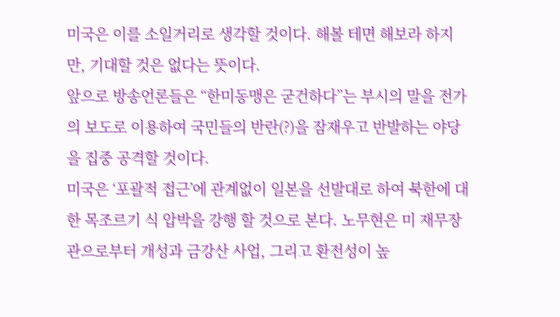미국은 이를 소일거리로 생각할 것이다. 해볼 테면 해보라 하지만, 기대할 것은 없다는 뜻이다.
앞으로 방송언론들은 “한미동맹은 굳건하다”는 부시의 말을 전가의 보도로 이용하여 국민들의 반란(?)을 잠재우고 반발하는 야당을 집중 공격할 것이다.
미국은 ‘포괄적 접근’에 관계없이 일본을 선발대로 하여 북한에 대한 목조르기 식 압박을 강행 할 것으로 본다. 노무현은 미 재무장관으로부터 개성과 금강산 사업, 그리고 환전성이 높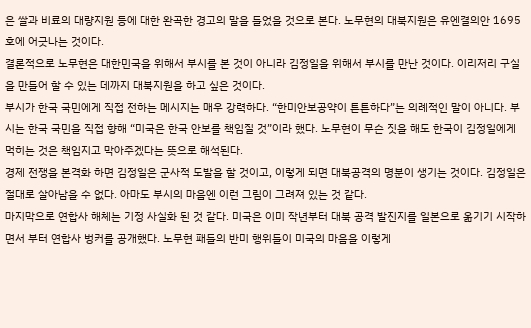은 쌀과 비료의 대량지원 등에 대한 완곡한 경고의 말을 들었을 것으로 본다. 노무현의 대북지원은 유엔결의안 1695호에 어긋나는 것이다.
결론적으로 노무현은 대한민국을 위해서 부시를 본 것이 아니라 김정일을 위해서 부시를 만난 것이다. 이리저리 구실을 만들어 할 수 있는 데까지 대북지원을 하고 싶은 것이다.
부시가 한국 국민에게 직접 전하는 메시지는 매우 강력하다. “한미안보공약이 튼튼하다”는 의례적인 말이 아니다. 부시는 한국 국민을 직접 향해 “미국은 한국 안보를 책임질 것”이라 했다. 노무현이 무슨 짓을 해도 한국이 김정일에게 먹히는 것은 책임지고 막아주겠다는 뜻으로 해석된다.
경제 전쟁을 본격화 하면 김정일은 군사적 도발을 할 것이고, 이렇게 되면 대북공격의 명분이 생기는 것이다. 김정일은 절대로 살아남을 수 없다. 아마도 부시의 마음엔 이런 그림이 그려져 있는 것 같다.
마지막으로 연합사 해체는 기정 사실화 된 것 같다. 미국은 이미 작년부터 대북 공격 발진지를 일본으로 옮기기 시작하면서 부터 연합사 벙커를 공개했다. 노무현 패들의 반미 행위들이 미국의 마음을 이렇게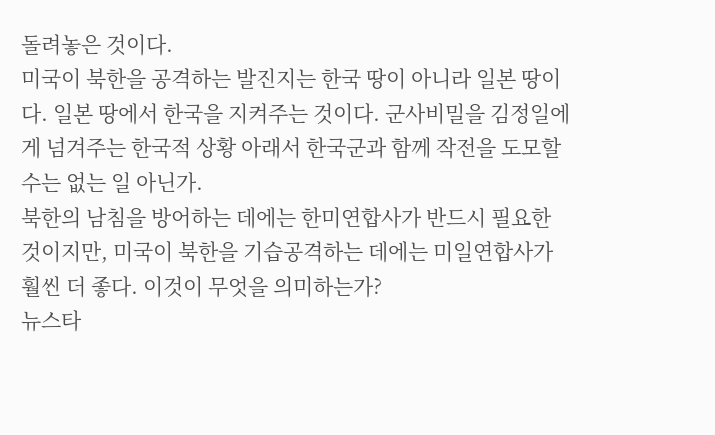돌려놓은 것이다.
미국이 북한을 공격하는 발진지는 한국 땅이 아니라 일본 땅이다. 일본 땅에서 한국을 지켜주는 것이다. 군사비밀을 김정일에게 넘겨주는 한국적 상황 아래서 한국군과 함께 작전을 도모할 수는 없는 일 아닌가.
북한의 남침을 방어하는 데에는 한미연합사가 반드시 필요한 것이지만, 미국이 북한을 기습공격하는 데에는 미일연합사가 훨씬 더 좋다. 이것이 무엇을 의미하는가?
뉴스타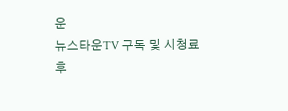운
뉴스타운TV 구독 및 시청료 후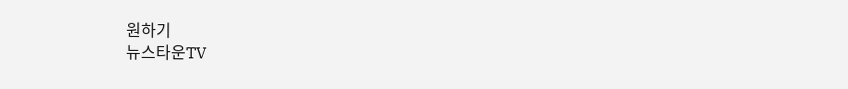원하기
뉴스타운TV